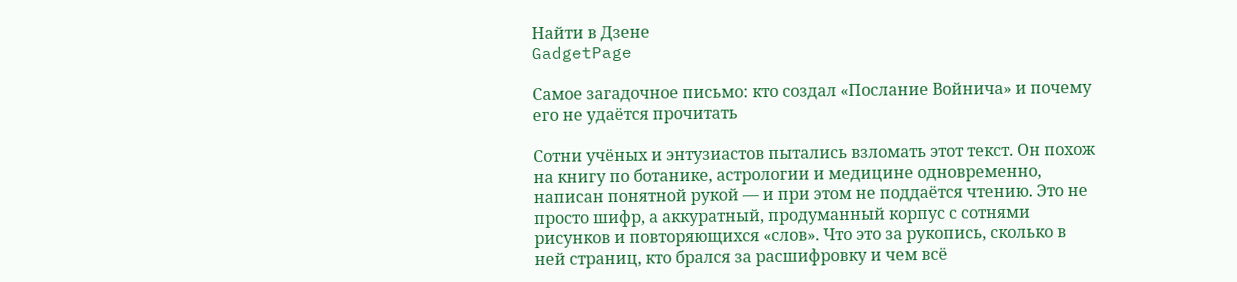Найти в Дзене
GadgetPage

Самое загадочное письмо: кто создал «Послание Войнича» и почему его не удаётся прочитать

Сотни учёных и энтузиастов пытались взломать этот текст. Он похож на книгу по ботанике, астрологии и медицине одновременно, написан понятной рукой — и при этом не поддаётся чтению. Это не просто шифр, а аккуратный, продуманный корпус с сотнями рисунков и повторяющихся «слов». Что это за рукопись, сколько в ней страниц, кто брался за расшифровку и чем всё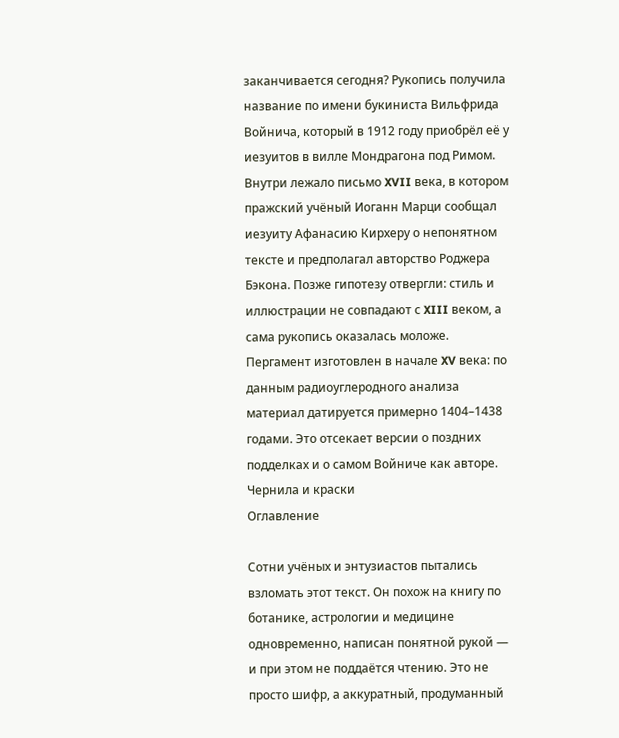заканчивается сегодня? Рукопись получила название по имени букиниста Вильфрида Войнича, который в 1912 году приобрёл её у иезуитов в вилле Мондрагона под Римом. Внутри лежало письмо XVII века, в котором пражский учёный Иоганн Марци сообщал иезуиту Афанасию Кирхеру о непонятном тексте и предполагал авторство Роджера Бэкона. Позже гипотезу отвергли: стиль и иллюстрации не совпадают с XIII веком, а сама рукопись оказалась моложе. Пергамент изготовлен в начале XV века: по данным радиоуглеродного анализа материал датируется примерно 1404–1438 годами. Это отсекает версии о поздних подделках и о самом Войниче как авторе. Чернила и краски
Оглавление

Сотни учёных и энтузиастов пытались взломать этот текст. Он похож на книгу по ботанике, астрологии и медицине одновременно, написан понятной рукой — и при этом не поддаётся чтению. Это не просто шифр, а аккуратный, продуманный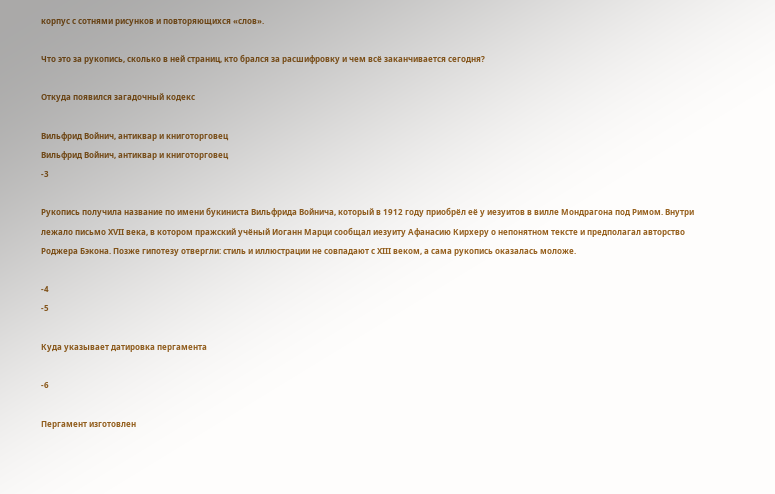корпус с сотнями рисунков и повторяющихся «слов».

Что это за рукопись, сколько в ней страниц, кто брался за расшифровку и чем всё заканчивается сегодня?

Откуда появился загадочный кодекс

Вильфрид Войнич, антиквар и книготорговец
Вильфрид Войнич, антиквар и книготорговец
-3

Рукопись получила название по имени букиниста Вильфрида Войнича, который в 1912 году приобрёл её у иезуитов в вилле Мондрагона под Римом. Внутри лежало письмо XVII века, в котором пражский учёный Иоганн Марци сообщал иезуиту Афанасию Кирхеру о непонятном тексте и предполагал авторство Роджера Бэкона. Позже гипотезу отвергли: стиль и иллюстрации не совпадают с XIII веком, а сама рукопись оказалась моложе.

-4
-5

Куда указывает датировка пергамента

-6

Пергамент изготовлен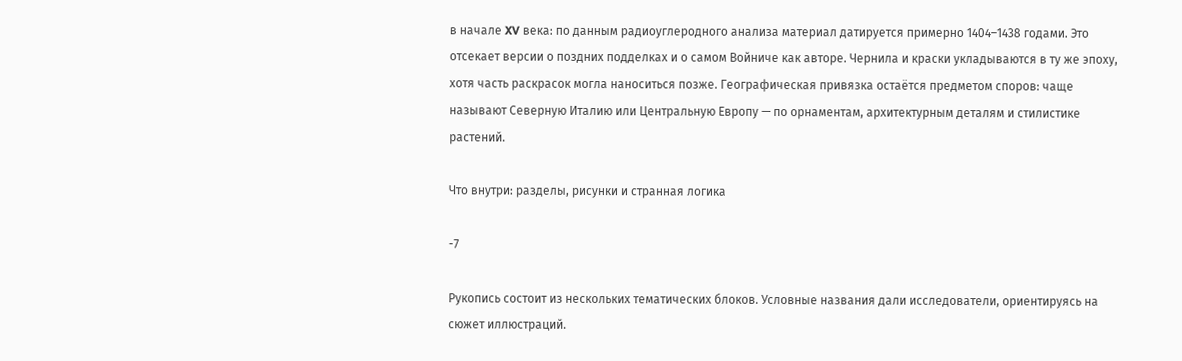в начале XV века: по данным радиоуглеродного анализа материал датируется примерно 1404–1438 годами. Это отсекает версии о поздних подделках и о самом Войниче как авторе. Чернила и краски укладываются в ту же эпоху, хотя часть раскрасок могла наноситься позже. Географическая привязка остаётся предметом споров: чаще называют Северную Италию или Центральную Европу — по орнаментам, архитектурным деталям и стилистике растений.

Что внутри: разделы, рисунки и странная логика

-7

Рукопись состоит из нескольких тематических блоков. Условные названия дали исследователи, ориентируясь на сюжет иллюстраций.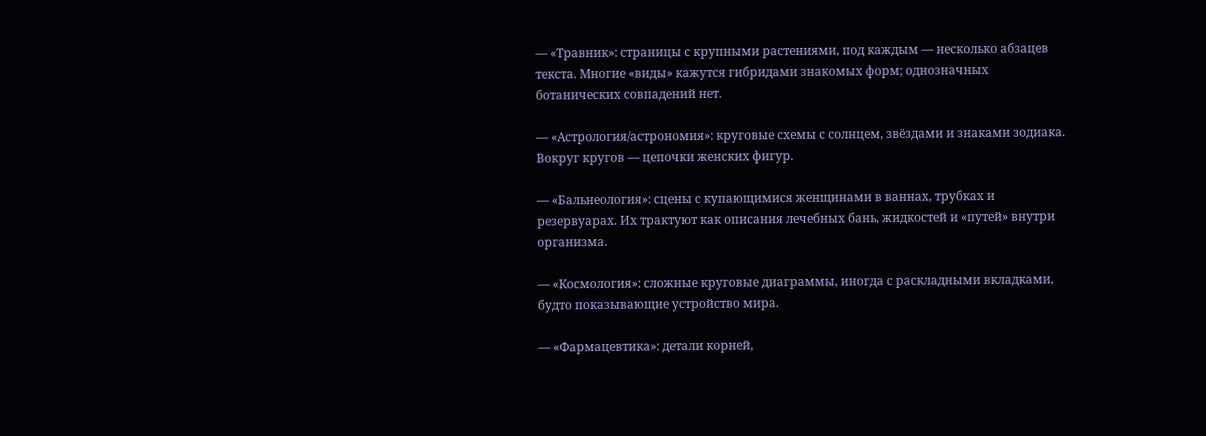— «Травник»: страницы с крупными растениями, под каждым — несколько абзацев текста. Многие «виды» кажутся гибридами знакомых форм; однозначных ботанических совпадений нет.

— «Астрология/астрономия»: круговые схемы с солнцем, звёздами и знаками зодиака. Вокруг кругов — цепочки женских фигур.

— «Бальнеология»: сцены с купающимися женщинами в ваннах, трубках и резервуарах. Их трактуют как описания лечебных бань, жидкостей и «путей» внутри организма.

— «Космология»: сложные круговые диаграммы, иногда с раскладными вкладками, будто показывающие устройство мира.

— «Фармацевтика»: детали корней,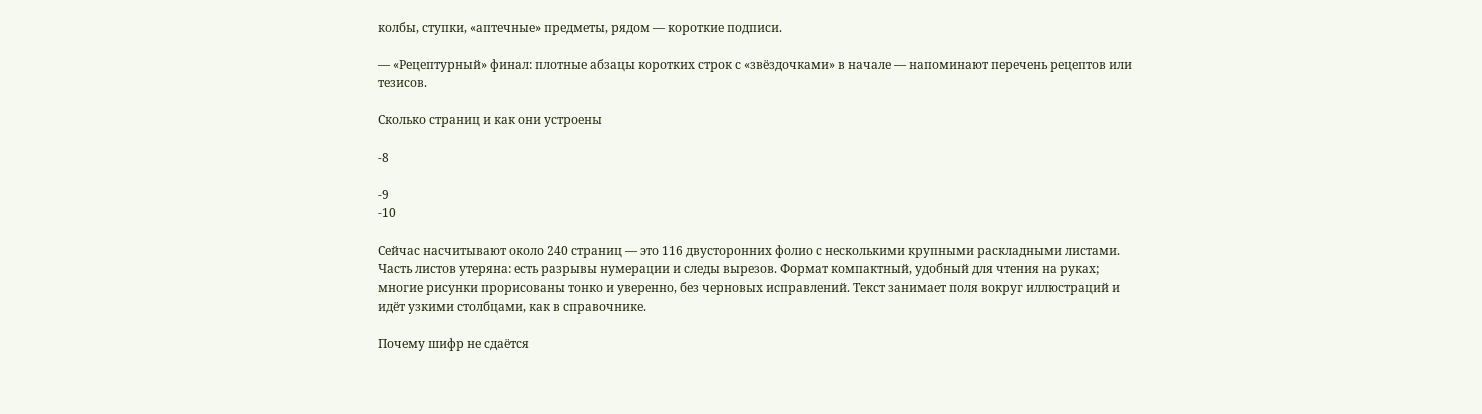колбы, ступки, «аптечные» предметы, рядом — короткие подписи.

— «Рецептурный» финал: плотные абзацы коротких строк с «звёздочками» в начале — напоминают перечень рецептов или тезисов.

Сколько страниц и как они устроены

-8

-9
-10

Сейчас насчитывают около 240 страниц — это 116 двусторонних фолио с несколькими крупными раскладными листами. Часть листов утеряна: есть разрывы нумерации и следы вырезов. Формат компактный, удобный для чтения на руках; многие рисунки прорисованы тонко и уверенно, без черновых исправлений. Текст занимает поля вокруг иллюстраций и идёт узкими столбцами, как в справочнике.

Почему шифр не сдаётся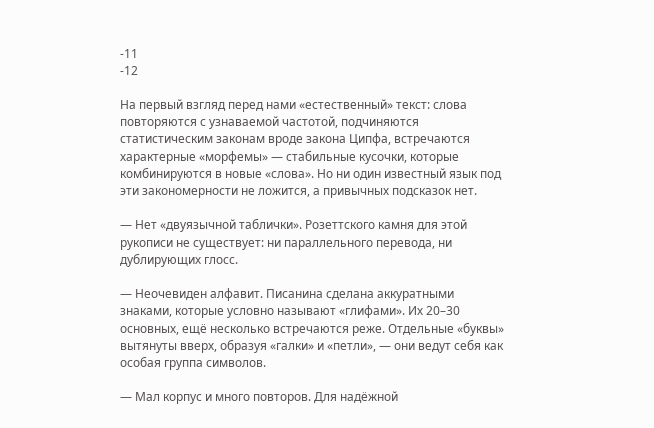-11
-12

На первый взгляд перед нами «естественный» текст: слова повторяются с узнаваемой частотой, подчиняются статистическим законам вроде закона Ципфа, встречаются характерные «морфемы» — стабильные кусочки, которые комбинируются в новые «слова». Но ни один известный язык под эти закономерности не ложится, а привычных подсказок нет.

— Нет «двуязычной таблички». Розеттского камня для этой рукописи не существует: ни параллельного перевода, ни дублирующих глосс.

— Неочевиден алфавит. Писанина сделана аккуратными знаками, которые условно называют «глифами». Их 20–30 основных, ещё несколько встречаются реже. Отдельные «буквы» вытянуты вверх, образуя «галки» и «петли», — они ведут себя как особая группа символов.

— Мал корпус и много повторов. Для надёжной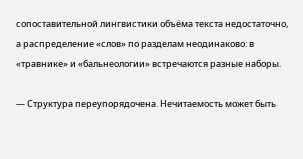сопоставительной лингвистики объёма текста недостаточно, а распределение «слов» по разделам неодинаково: в «травнике» и «бальнеологии» встречаются разные наборы.

— Структура переупорядочена. Нечитаемость может быть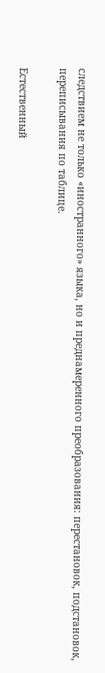следствием не только «иностранного» языка, но и преднамеренного преобразования: перестановок, подстановок, переписывания по таблице.

Естественный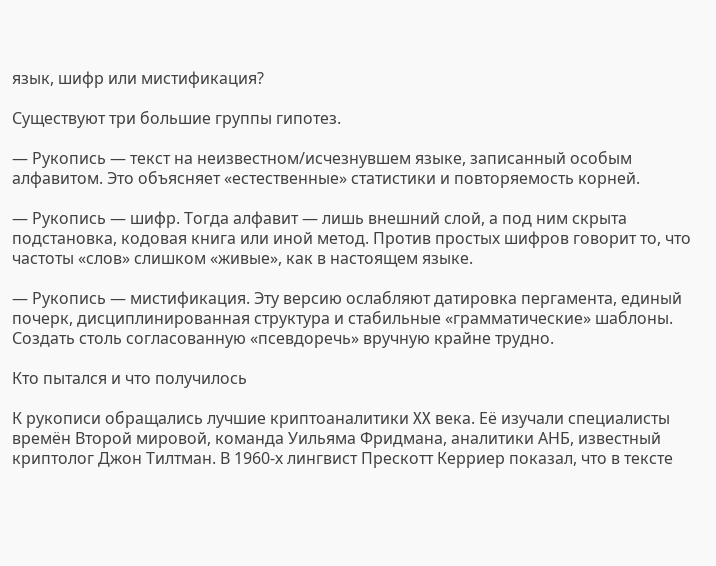язык, шифр или мистификация?

Существуют три большие группы гипотез.

— Рукопись — текст на неизвестном/исчезнувшем языке, записанный особым алфавитом. Это объясняет «естественные» статистики и повторяемость корней.

— Рукопись — шифр. Тогда алфавит — лишь внешний слой, а под ним скрыта подстановка, кодовая книга или иной метод. Против простых шифров говорит то, что частоты «слов» слишком «живые», как в настоящем языке.

— Рукопись — мистификация. Эту версию ослабляют датировка пергамента, единый почерк, дисциплинированная структура и стабильные «грамматические» шаблоны. Создать столь согласованную «псевдоречь» вручную крайне трудно.

Кто пытался и что получилось

К рукописи обращались лучшие криптоаналитики XX века. Её изучали специалисты времён Второй мировой, команда Уильяма Фридмана, аналитики АНБ, известный криптолог Джон Тилтман. В 1960-х лингвист Прескотт Керриер показал, что в тексте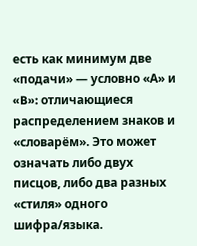есть как минимум две «подачи» — условно «А» и «B»: отличающиеся распределением знаков и «словарём». Это может означать либо двух писцов, либо два разных «стиля» одного шифра/языка.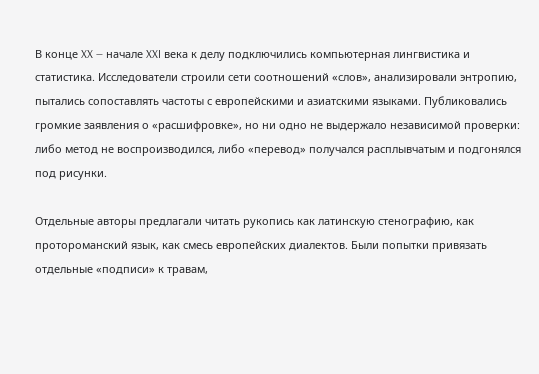В конце XX — начале XXI века к делу подключились компьютерная лингвистика и статистика. Исследователи строили сети соотношений «слов», анализировали энтропию, пытались сопоставлять частоты с европейскими и азиатскими языками. Публиковались громкие заявления о «расшифровке», но ни одно не выдержало независимой проверки: либо метод не воспроизводился, либо «перевод» получался расплывчатым и подгонялся под рисунки.

Отдельные авторы предлагали читать рукопись как латинскую стенографию, как протороманский язык, как смесь европейских диалектов. Были попытки привязать отдельные «подписи» к травам,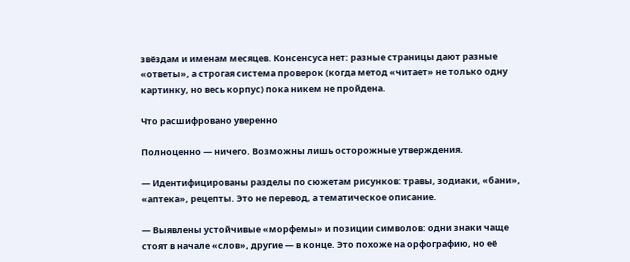звёздам и именам месяцев. Консенсуса нет: разные страницы дают разные «ответы», а строгая система проверок (когда метод «читает» не только одну картинку, но весь корпус) пока никем не пройдена.

Что расшифровано уверенно

Полноценно — ничего. Возможны лишь осторожные утверждения.

— Идентифицированы разделы по сюжетам рисунков: травы, зодиаки, «бани», «аптека», рецепты. Это не перевод, а тематическое описание.

— Выявлены устойчивые «морфемы» и позиции символов: одни знаки чаще стоят в начале «слов», другие — в конце. Это похоже на орфографию, но её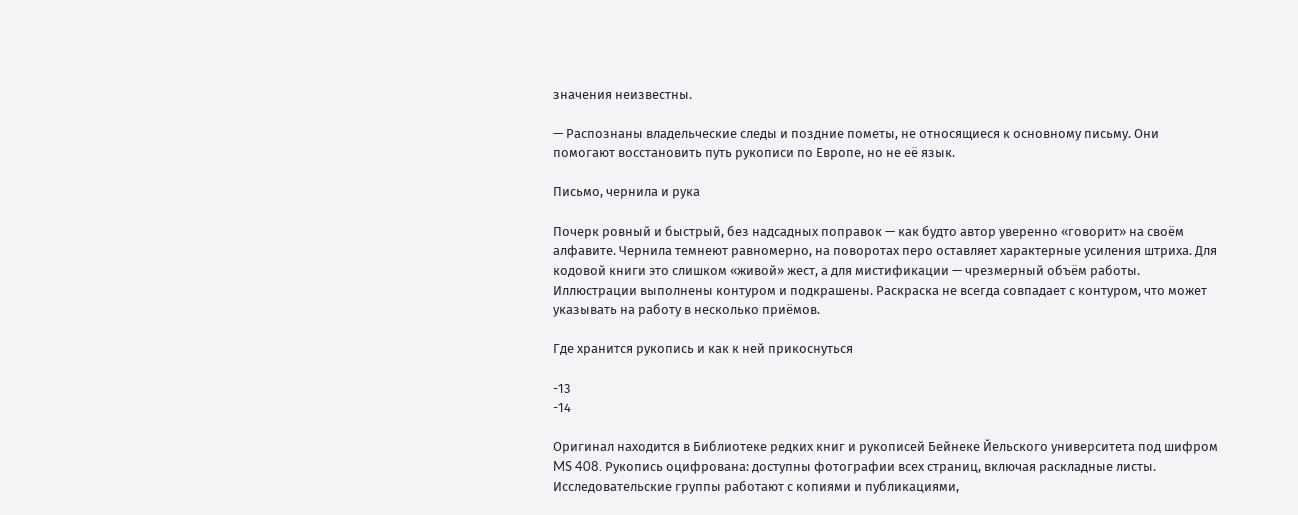значения неизвестны.

— Распознаны владельческие следы и поздние пометы, не относящиеся к основному письму. Они помогают восстановить путь рукописи по Европе, но не её язык.

Письмо, чернила и рука

Почерк ровный и быстрый, без надсадных поправок — как будто автор уверенно «говорит» на своём алфавите. Чернила темнеют равномерно, на поворотах перо оставляет характерные усиления штриха. Для кодовой книги это слишком «живой» жест, а для мистификации — чрезмерный объём работы. Иллюстрации выполнены контуром и подкрашены. Раскраска не всегда совпадает с контуром, что может указывать на работу в несколько приёмов.

Где хранится рукопись и как к ней прикоснуться

-13
-14

Оригинал находится в Библиотеке редких книг и рукописей Бейнеке Йельского университета под шифром MS 408. Рукопись оцифрована: доступны фотографии всех страниц, включая раскладные листы. Исследовательские группы работают с копиями и публикациями,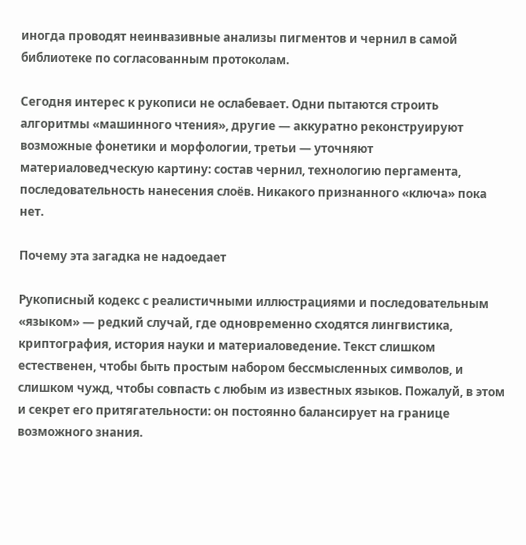иногда проводят неинвазивные анализы пигментов и чернил в самой библиотеке по согласованным протоколам.

Сегодня интерес к рукописи не ослабевает. Одни пытаются строить алгоритмы «машинного чтения», другие — аккуратно реконструируют возможные фонетики и морфологии, третьи — уточняют материаловедческую картину: состав чернил, технологию пергамента, последовательность нанесения слоёв. Никакого признанного «ключа» пока нет.

Почему эта загадка не надоедает

Рукописный кодекс с реалистичными иллюстрациями и последовательным «языком» — редкий случай, где одновременно сходятся лингвистика, криптография, история науки и материаловедение. Текст слишком естественен, чтобы быть простым набором бессмысленных символов, и слишком чужд, чтобы совпасть с любым из известных языков. Пожалуй, в этом и секрет его притягательности: он постоянно балансирует на границе возможного знания.